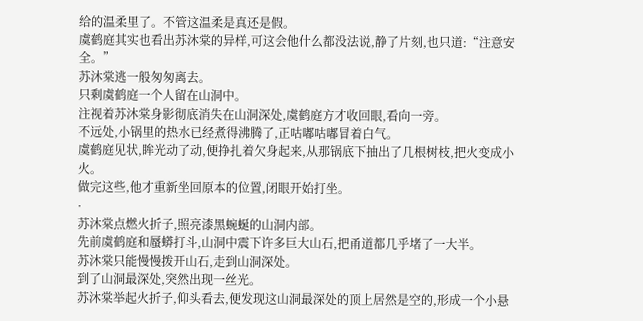给的温柔里了。不管这温柔是真还是假。
虞鹤庭其实也看出苏沐棠的异样,可这会他什么都没法说,静了片刻,也只道:“注意安全。”
苏沐棠逃一般匆匆离去。
只剩虞鹤庭一个人留在山洞中。
注视着苏沐棠身影彻底消失在山洞深处,虞鹤庭方才收回眼,看向一旁。
不远处,小锅里的热水已经煮得沸腾了,正咕嘟咕嘟冒着白气。
虞鹤庭见状,眸光动了动,便挣扎着欠身起来,从那锅底下抽出了几根树枝,把火变成小火。
做完这些,他才重新坐回原本的位置,闭眼开始打坐。
·
苏沐棠点燃火折子,照亮漆黑蜿蜒的山洞内部。
先前虞鹤庭和蜃蟒打斗,山洞中震下许多巨大山石,把甬道都几乎堵了一大半。
苏沐棠只能慢慢拨开山石,走到山洞深处。
到了山洞最深处,突然出现一丝光。
苏沐棠举起火折子,仰头看去,便发现这山洞最深处的顶上居然是空的,形成一个小悬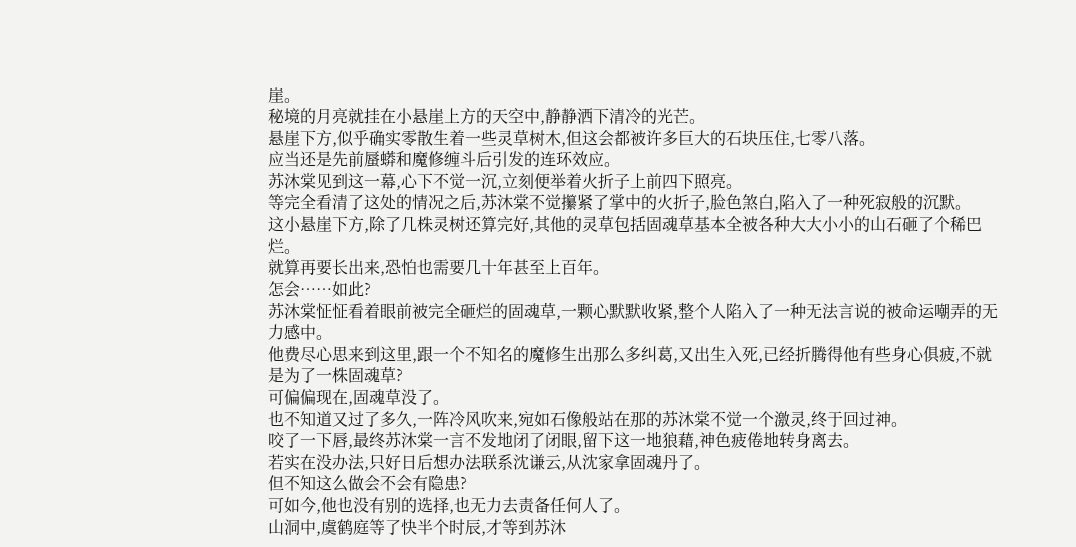崖。
秘境的月亮就挂在小悬崖上方的天空中,静静洒下清冷的光芒。
悬崖下方,似乎确实零散生着一些灵草树木,但这会都被许多巨大的石块压住,七零八落。
应当还是先前蜃蟒和魔修缠斗后引发的连环效应。
苏沐棠见到这一幕,心下不觉一沉,立刻便举着火折子上前四下照亮。
等完全看清了这处的情况之后,苏沐棠不觉攥紧了掌中的火折子,脸色煞白,陷入了一种死寂般的沉默。
这小悬崖下方,除了几株灵树还算完好,其他的灵草包括固魂草基本全被各种大大小小的山石砸了个稀巴烂。
就算再要长出来,恐怕也需要几十年甚至上百年。
怎会……如此?
苏沐棠怔怔看着眼前被完全砸烂的固魂草,一颗心默默收紧,整个人陷入了一种无法言说的被命运嘲弄的无力感中。
他费尽心思来到这里,跟一个不知名的魔修生出那么多纠葛,又出生入死,已经折腾得他有些身心俱疲,不就是为了一株固魂草?
可偏偏现在,固魂草没了。
也不知道又过了多久,一阵冷风吹来,宛如石像般站在那的苏沐棠不觉一个激灵,终于回过神。
咬了一下唇,最终苏沐棠一言不发地闭了闭眼,留下这一地狼藉,神色疲倦地转身离去。
若实在没办法,只好日后想办法联系沈谦云,从沈家拿固魂丹了。
但不知这么做会不会有隐患?
可如今,他也没有别的选择,也无力去责备任何人了。
山洞中,虞鹤庭等了快半个时辰,才等到苏沐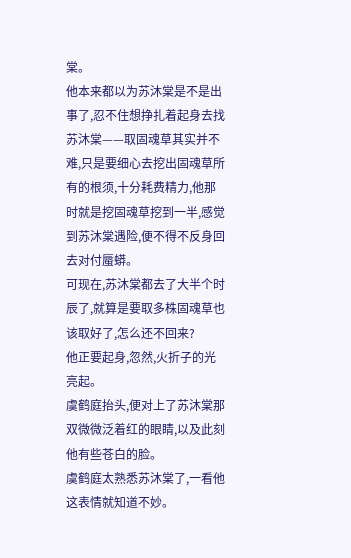棠。
他本来都以为苏沐棠是不是出事了,忍不住想挣扎着起身去找苏沐棠——取固魂草其实并不难,只是要细心去挖出固魂草所有的根须,十分耗费精力,他那时就是挖固魂草挖到一半,感觉到苏沐棠遇险,便不得不反身回去对付蜃蟒。
可现在,苏沐棠都去了大半个时辰了,就算是要取多株固魂草也该取好了,怎么还不回来?
他正要起身,忽然,火折子的光亮起。
虞鹤庭抬头,便对上了苏沐棠那双微微泛着红的眼睛,以及此刻他有些苍白的脸。
虞鹤庭太熟悉苏沐棠了,一看他这表情就知道不妙。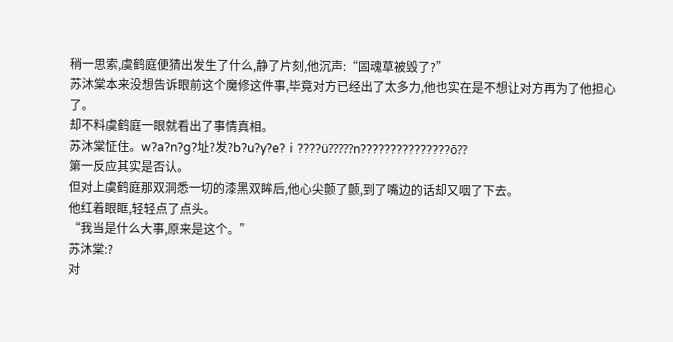稍一思索,虞鹤庭便猜出发生了什么,静了片刻,他沉声:“固魂草被毁了?”
苏沐棠本来没想告诉眼前这个魔修这件事,毕竟对方已经出了太多力,他也实在是不想让对方再为了他担心了。
却不料虞鹤庭一眼就看出了事情真相。
苏沐棠怔住。w?a?n?g?址?发?b?u?y?e?ⅰ????ü?????n???????????????ō??
第一反应其实是否认。
但对上虞鹤庭那双洞悉一切的漆黑双眸后,他心尖颤了颤,到了嘴边的话却又咽了下去。
他红着眼眶,轻轻点了点头。
“我当是什么大事,原来是这个。”
苏沐棠:?
对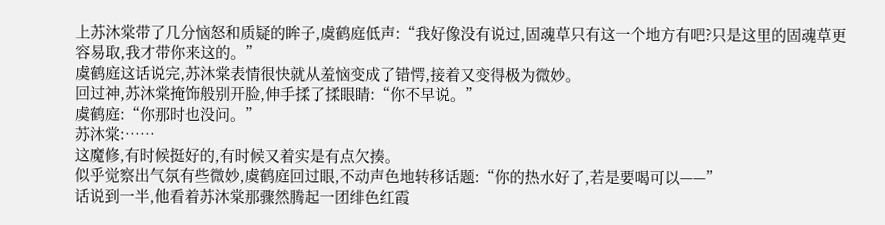上苏沐棠带了几分恼怒和质疑的眸子,虞鹤庭低声:“我好像没有说过,固魂草只有这一个地方有吧?只是这里的固魂草更容易取,我才带你来这的。”
虞鹤庭这话说完,苏沐棠表情很快就从羞恼变成了错愕,接着又变得极为微妙。
回过神,苏沐棠掩饰般别开脸,伸手揉了揉眼睛:“你不早说。”
虞鹤庭:“你那时也没问。”
苏沐棠:……
这魔修,有时候挺好的,有时候又着实是有点欠揍。
似乎觉察出气氛有些微妙,虞鹤庭回过眼,不动声色地转移话题:“你的热水好了,若是要喝可以——”
话说到一半,他看着苏沐棠那骤然腾起一团绯色红霞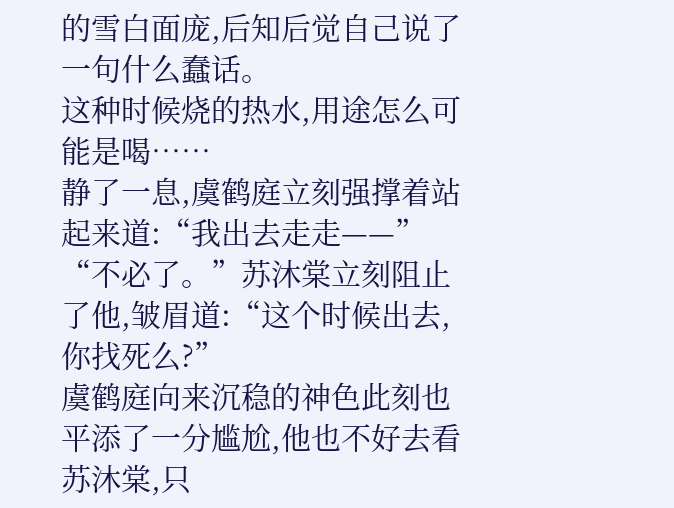的雪白面庞,后知后觉自己说了一句什么蠢话。
这种时候烧的热水,用途怎么可能是喝……
静了一息,虞鹤庭立刻强撑着站起来道:“我出去走走——”
“不必了。”苏沐棠立刻阻止了他,皱眉道:“这个时候出去,你找死么?”
虞鹤庭向来沉稳的神色此刻也平添了一分尴尬,他也不好去看苏沐棠,只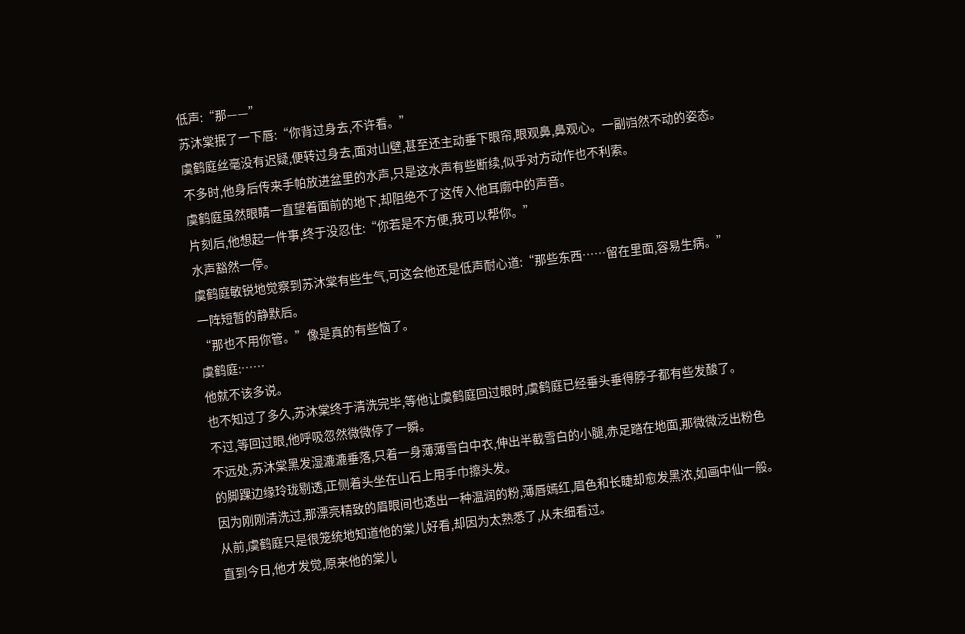低声:“那——”
苏沐棠抿了一下唇:“你背过身去,不许看。”
虞鹤庭丝毫没有迟疑,便转过身去,面对山壁,甚至还主动垂下眼帘,眼观鼻,鼻观心。一副岿然不动的姿态。
不多时,他身后传来手帕放进盆里的水声,只是这水声有些断续,似乎对方动作也不利索。
虞鹤庭虽然眼睛一直望着面前的地下,却阻绝不了这传入他耳廓中的声音。
片刻后,他想起一件事,终于没忍住:“你若是不方便,我可以帮你。”
水声豁然一停。
虞鹤庭敏锐地觉察到苏沐棠有些生气,可这会他还是低声耐心道:“那些东西……留在里面,容易生病。”
一阵短暂的静默后。
“那也不用你管。”像是真的有些恼了。
虞鹤庭:……
他就不该多说。
也不知过了多久,苏沐棠终于清洗完毕,等他让虞鹤庭回过眼时,虞鹤庭已经垂头垂得脖子都有些发酸了。
不过,等回过眼,他呼吸忽然微微停了一瞬。
不远处,苏沐棠黑发湿漉漉垂落,只着一身薄薄雪白中衣,伸出半截雪白的小腿,赤足踏在地面,那微微泛出粉色的脚踝边缘玲珑剔透,正侧着头坐在山石上用手巾擦头发。
因为刚刚清洗过,那漂亮精致的眉眼间也透出一种温润的粉,薄唇嫣红,眉色和长睫却愈发黑浓,如画中仙一般。
从前,虞鹤庭只是很笼统地知道他的棠儿好看,却因为太熟悉了,从未细看过。
直到今日,他才发觉,原来他的棠儿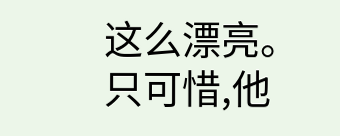这么漂亮。
只可惜,他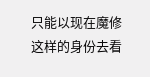只能以现在魔修这样的身份去看